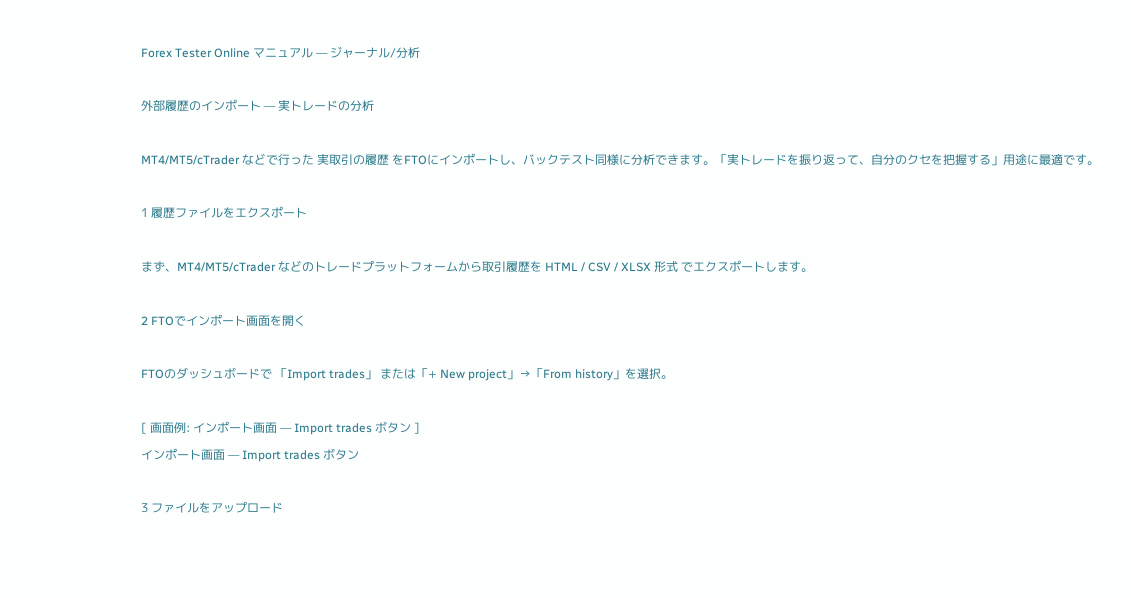Forex Tester Online マニュアル — ジャーナル/分析

外部履歴のインポート — 実トレードの分析

MT4/MT5/cTrader などで行った 実取引の履歴 をFTOにインポートし、バックテスト同様に分析できます。「実トレードを振り返って、自分のクセを把握する」用途に最適です。

1 履歴ファイルをエクスポート

まず、MT4/MT5/cTrader などのトレードプラットフォームから取引履歴を HTML / CSV / XLSX 形式 でエクスポートします。

2 FTOでインポート画面を開く

FTOのダッシュボードで 「Import trades」 または「+ New project」→「From history」を選択。

[ 画面例: インポート画面 — Import trades ボタン ]
インポート画面 — Import trades ボタン

3 ファイルをアップロード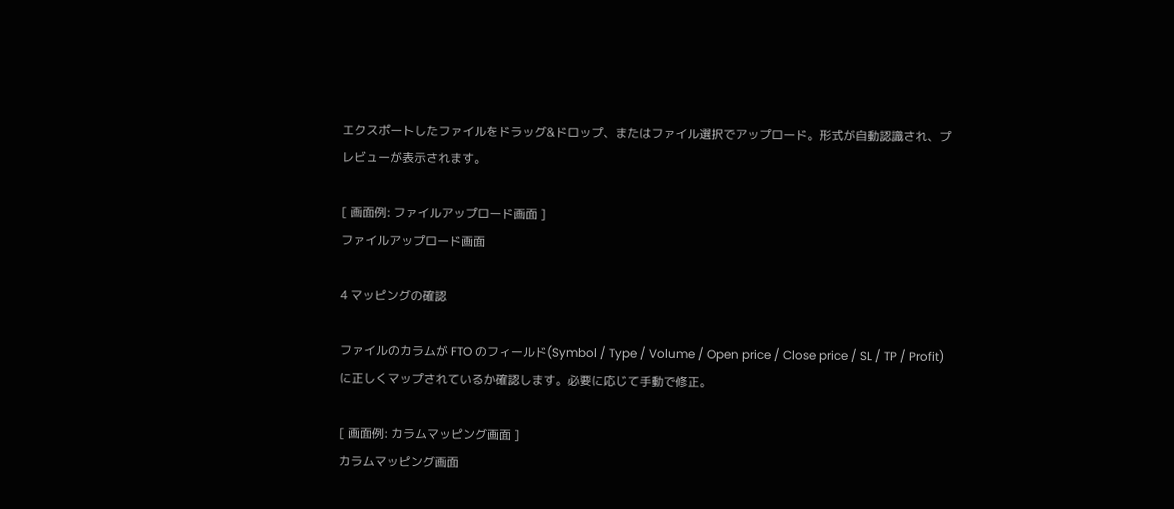エクスポートしたファイルをドラッグ&ドロップ、またはファイル選択でアップロード。形式が自動認識され、プレビューが表示されます。

[ 画面例: ファイルアップロード画面 ]
ファイルアップロード画面

4 マッピングの確認

ファイルのカラムが FTO のフィールド(Symbol / Type / Volume / Open price / Close price / SL / TP / Profit)に正しくマップされているか確認します。必要に応じて手動で修正。

[ 画面例: カラムマッピング画面 ]
カラムマッピング画面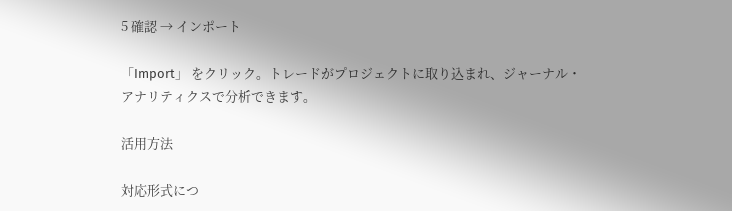5 確認 → インポート

「Import」 をクリック。トレードがプロジェクトに取り込まれ、ジャーナル・アナリティクスで分析できます。

活用方法

対応形式につ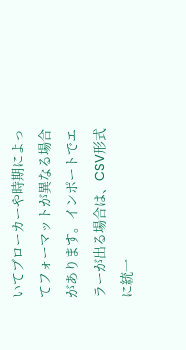いてブローカーや時期によってフォーマットが異なる場合があります。インポートでエラーが出る場合は、CSV形式に統一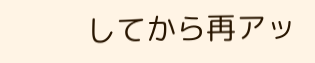してから再アッ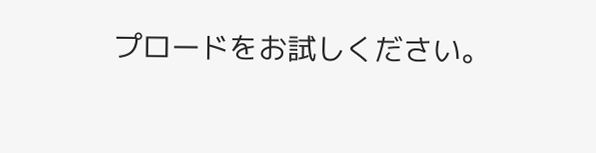プロードをお試しください。